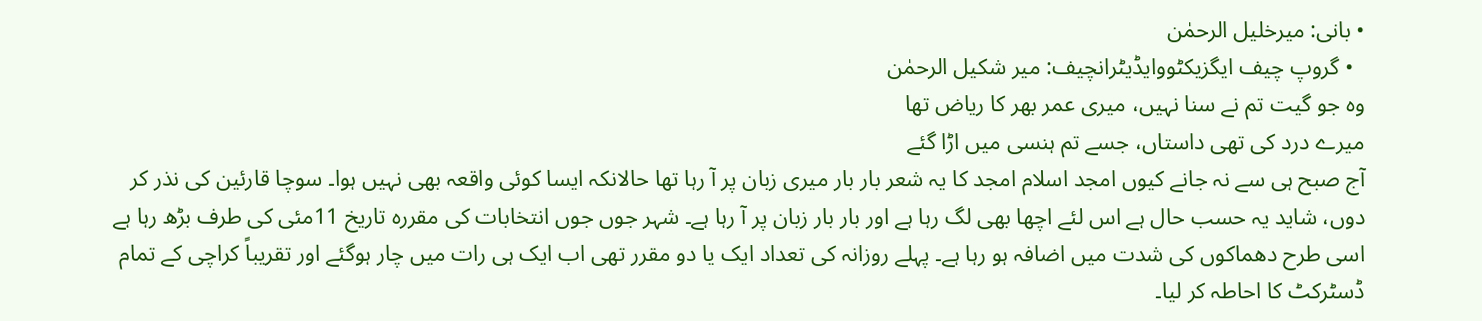• بانی: میرخلیل الرحمٰن
  • گروپ چیف ایگزیکٹووایڈیٹرانچیف: میر شکیل الرحمٰن
وہ جو گیت تم نے سنا نہیں، میری عمر بھر کا ریاض تھا
میرے درد کی تھی داستاں، جسے تم ہنسی میں اڑا گئے
آج صبح ہی سے نہ جانے کیوں امجد اسلام امجد کا یہ شعر بار بار میری زبان پر آ رہا تھا حالانکہ ایسا کوئی واقعہ بھی نہیں ہوا۔ سوچا قارئین کی نذر کر دوں، شاید یہ حسب حال ہے اس لئے اچھا بھی لگ رہا ہے اور بار بار زبان پر آ رہا ہے۔ شہر جوں جوں انتخابات کی مقررہ تاریخ 11مئی کی طرف بڑھ رہا ہے اسی طرح دھماکوں کی شدت میں اضافہ ہو رہا ہے۔ پہلے روزانہ کی تعداد ایک یا دو مقرر تھی اب ایک ہی رات میں چار ہوگئے اور تقریباً کراچی کے تمام ڈسٹرکٹ کا احاطہ کر لیا۔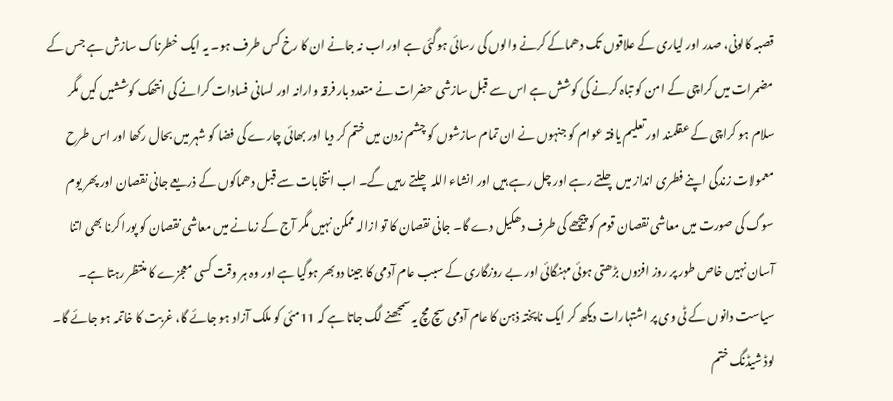قصبہ کالونی، صدر اور لیاری کے علاقوں تک دھماکے کرنے والوں کی رسائی ہوگئی ہے اور اب نہ جانے ان کا رخ کس طرف ہو۔ یہ ایک خطرناک سازش ہے جس کے مضمرات میں کراچی کے امن کو تباہ کرنے کی کوشش ہے اس سے قبل سازشی حضرات نے متعدد بار فرقہ وارانہ اور لسانی فسادات کرانے کی انتھک کوششیں کیں مگر سلام ہو کراچی کے عقلمند اور تعلیم یافتہ عوام کو جنہوں نے ان تمام سازشوں کو چشم زدن میں ختم کر دیا اور بھائی چارے کی فضا کو شہر میں بحال رکھا اور اس طرح معمولات زندگی اپنے فطری انداز میں چلتے رہے اور چل رہے ہیں اور انشاء اللہ چلتے رہیں گے۔ اب انتخابات سے قبل دھماکوں کے ذریعے جانی نقصان اور پھر یوم سوگ کی صورت میں معاشی نقصان قوم کو پیچھے کی طرف دھکیل دے گا۔ جانی نقصان کا تو ازالہ ممکن نہیں مگر آج کے زمانے میں معاشی نقصان کو پورا کرنا بھی اتنا آسان نہیں خاص طور پر روز افزوں بڑھتی ہوئی مہنگائی اور بے روزگاری کے سبب عام آدمی کا جینا دوبھر ہوگیا ہے اور وہ ہر وقت کسی معجزے کا منتظر رہتا ہے۔ سیاست دانوں کے ٹی وی پر اشتہارات دیکھ کر ایک ناپختہ ذہن کا عام آدمی سچ مچ یہ سمجھنے لگ جاتا ہے کہ 11مئی کو ملک آزاد ہو جائے گا، غربت کا خاتمہ ہو جائے گا۔
لوڈ شیڈنگ ختم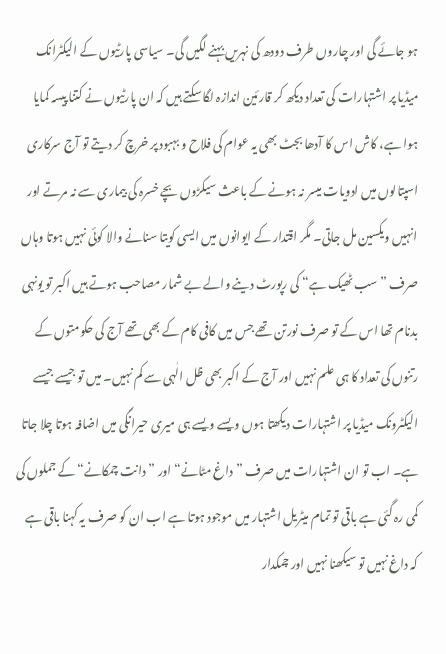ہو جائے گی اور چاروں طرف دودھ کی نہریں بہنے لگیں گی۔ سیاسی پارٹیوں کے الیکٹرانک میڈیا پر اشتہارات کی تعداد دیکھ کر قارئین اندازہ لگا سکتے ہیں کہ ان پارٹیوں نے کتنا پیسہ کمایا ہوا ہے، کاش اس کا آدھا بجٹ بھی یہ عوام کی فلاح و بہبود پر خرچ کر دیتے تو آج سرکاری اسپتالوں میں ادویات میسر نہ ہونے کے باعث سیکڑوں بچے خسرہ کی بیماری سے نہ مرتے اور انہیں ویکسین مل جاتی۔ مگر اقتدار کے ایوانوں میں ایسی کویتا سنانے والا کوئی نہیں ہوتا وہاں صرف ”سب ٹھیک ہے“ کی رپورٹ دینے والے بے شمار مصاحب ہوتے ہیں اکبر تو یونہی بدنام تھا اس کے تو صرف نورتن تھے جس میں کافی کام کے بھی تھے آج کی حکومتوں کے رتنوں کی تعداد کا ہی علم نہیں اور آج کے اکبر بھی ظل الٰہی سے کم نہیں۔ میں تو جیسے جیسے الیکٹرونک میڈیا پر اشتہارات دیکھتا ہوں ویسے ویسے ہی میری حیرانگی میں اضافہ ہوتا چلا جاتا ہے۔ اب تو ان اشتہارات میں صرف ”داغ مٹانے“ اور ”دانت چمکانے“ کے جملوں کی کمی رہ گئی ہے باقی تو تمام میٹریل اشتہار میں موجود ہوتا ہے اب ان کو صرف یہ کہنا باقی ہے کہ داغ نہیں تو سیکھنا نہیں اور چمکدار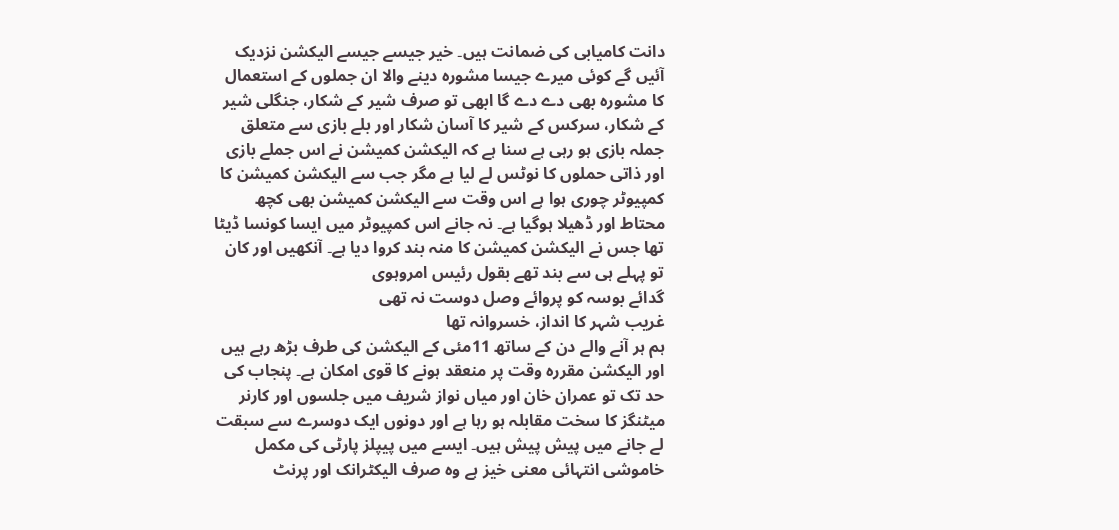دانت کامیابی کی ضمانت ہیں۔ خیر جیسے جیسے الیکشن نزدیک آئیں گے کوئی میرے جیسا مشورہ دینے والا ان جملوں کے استعمال کا مشورہ بھی دے دے گا ابھی تو صرف شیر کے شکار، جنگلی شیر کے شکار، سرکس کے شیر کا آسان شکار اور بلے بازی سے متعلق جملہ بازی ہو رہی ہے سنا ہے کہ الیکشن کمیشن نے اس جملے بازی اور ذاتی حملوں کا نوٹس لے لیا ہے مگر جب سے الیکشن کمیشن کا کمپیوٹر چوری ہوا ہے اس وقت سے الیکشن کمیشن بھی کچھ محتاط اور ڈھیلا ہوگیا ہے۔ نہ جانے اس کمپیوٹر میں ایسا کونسا ڈیٹا تھا جس نے الیکشن کمیشن کا منہ بند کروا دیا ہے۔ آنکھیں اور کان تو پہلے ہی سے بند تھے بقول رئیس امروہوی
گدائے بوسہ کو پروائے وصل دوست نہ تھی
غریب شہر کا انداز، خسروانہ تھا
ہم ہر آنے والے دن کے ساتھ 11مئی کے الیکشن کی طرف بڑھ رہے ہیں اور الیکشن مقررہ وقت پر منعقد ہونے کا قوی امکان ہے۔ پنجاب کی حد تک تو عمران خان اور میاں نواز شریف میں جلسوں اور کارنر میٹنگز کا سخت مقابلہ ہو رہا ہے اور دونوں ایک دوسرے سے سبقت لے جانے میں پیش پیش ہیں۔ ایسے میں پیپلز پارٹی کی مکمل خاموشی انتہائی معنی خیز ہے وہ صرف الیکٹرانک اور پرنٹ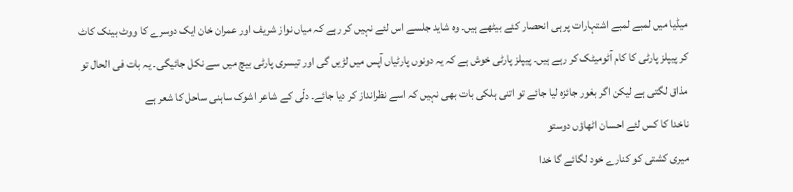میڈیا میں لمبے لمبے اشتہارات پر ہی انحصار کئے بیٹھے ہیں۔ وہ شاید جلسے اس لئے نہیں کر رہے کہ میاں نواز شریف اور عمران خان ایک دوسرے کا ووٹ بینک کاٹ کر پیپلز پارٹی کا کام آٹومیٹک کر رہے ہیں۔ پیپلز پارٹی خوش ہے کہ یہ دونوں پارٹیاں آپس میں لڑیں گی اور تیسری پارٹی بیچ میں سے نکل جائیگی۔ یہ بات فی الحال تو مذاق لگتی ہے لیکن اگر بغور جائزہ لیا جائے تو اتنی ہلکی بات بھی نہیں کہ اسے نظرانداز کر دیا جائے۔ دلّی کے شاعر اشوک ساہنی ساحل کا شعر ہے
ناخدا کا کس لئے احسان اٹھاؤں دوستو
میری کشتی کو کنارے خود لگائے گا خدا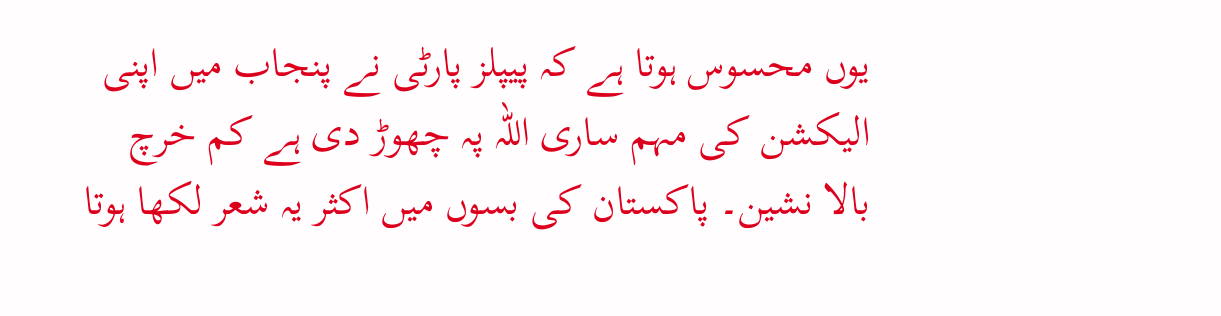یوں محسوس ہوتا ہے کہ پیپلز پارٹی نے پنجاب میں اپنی الیکشن کی مہم ساری اللہ پہ چھوڑ دی ہے کم خرچ بالا نشین۔ پاکستان کی بسوں میں اکثر یہ شعر لکھا ہوتا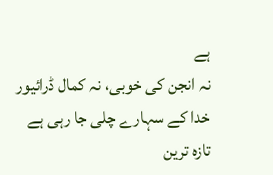ہے
نہ انجن کی خوبی، نہ کمال ڈرائیور
خدا کے سہارے چلی جا رہی ہے
تازہ ترین